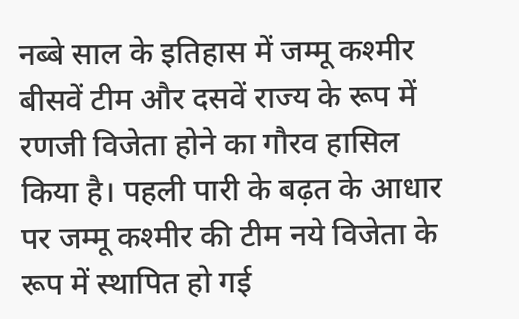नब्बे साल के इतिहास में जम्मू कश्मीर बीसवें टीम और दसवें राज्य के रूप में रणजी विजेता होने का गौरव हासिल किया है। पहली पारी के बढ़त के आधार पर जम्मू कश्मीर की टीम नये विजेता के रूप में स्थापित हो गई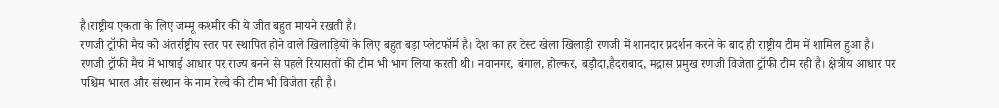है।राष्ट्रीय एकता के लिए जम्मू कश्मीर की ये जीत बहुत मायने रखती है।
रणजी ट्रॉफी मैच को अंतर्राष्ट्रीय स्तर पर स्थापित होने वाले खिलाड़ियों के लिए बहुत बड़ा प्लेटफॉर्म है। देश का हर टेस्ट खेला खिलाड़ी रणजी में शानदार प्रदर्शन करने के बाद ही राष्ट्रीय टीम में शामिल हुआ है।
रणजी ट्रॉफी मैच में भाषाई आधार पर राज्य बनने से पहले रियासतों की टीम भी भाग लिया करती थी। नवानगर, बंगाल, होल्कर, बड़ौदा,हैदराबाद, मद्रास प्रमुख रणजी विजेता ट्रॉफी टीम रही है। क्षेत्रीय आधार पर पश्चिम भारत और संस्थान के नाम रेल्वे की टीम भी विजेता रही है।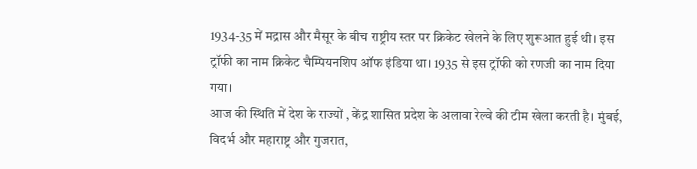1934-35 में मद्रास और मैसूर के बीच राष्ट्रीय स्तर पर क्रिकेट खेलने के लिए शुरूआत हुई थी। इस ट्रॉफी का नाम क्रिकेट चैम्पियनशिप ऑफ इंडिया था। 1935 से इस ट्रॉफी को रणजी का नाम दिया गया।
आज की स्थिति में देश के राज्यों , केंद्र शासित प्रदेश के अलावा रेल्वे की टीम खेला करती है। मुंबई, विदर्भ और महाराष्ट्र और गुजरात,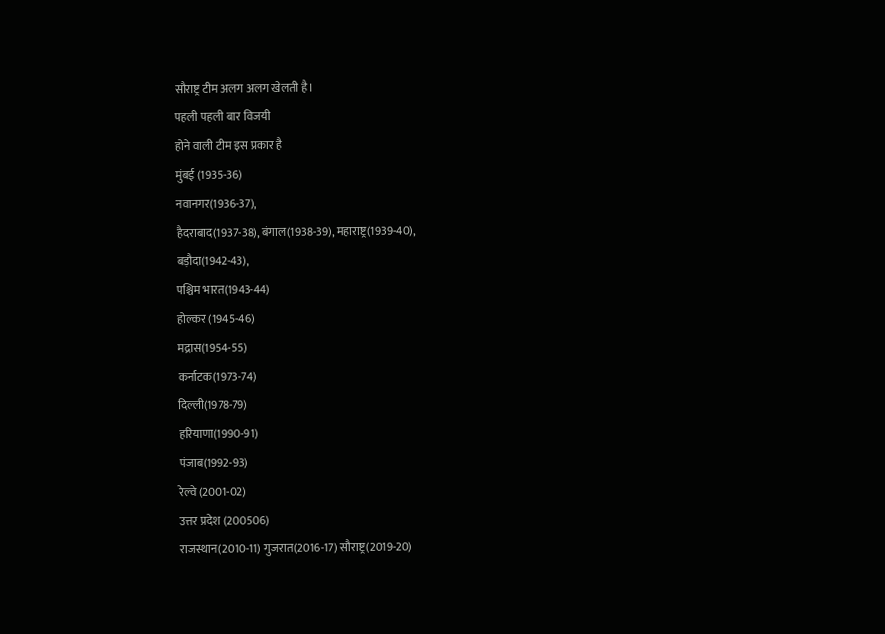सौराष्ट्र टीम अलग अलग खेलती है।
पहली पहली बार विजयी
होने वाली टीम इस प्रकार है
मुंबई (1935-36)
नवानगर(1936-37),
हैदराबाद(1937-38), बंगाल(1938-39), महाराष्ट्र(1939-40),
बड़ौदा(1942-43),
पश्चिम भारत(1943-44)
होल्कर (1945-46)
मद्रास(1954-55)
कर्नाटक(1973-74)
दिल्ली(1978-79)
हरियाणा(1990-91)
पंजाब(1992-93)
रेल्वे (2001-02)
उत्तर प्रदेश (200506)
राजस्थान(2010-11) गुजरात(2016-17) सौराष्ट्र(2019-20)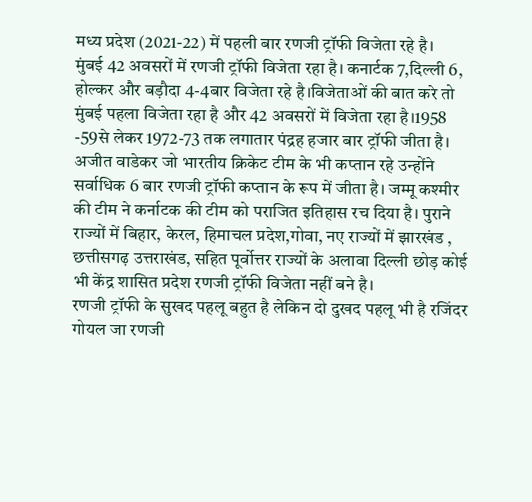मध्य प्रदेश (2021-22) में पहली बार रणजी ट्रॉफी विजेता रहे है।
मुंबई 42 अवसरों में रणजी ट्रॉफी विजेता रहा है। कनार्टक 7,दिल्ली 6, होल्कर और बड़ौदा 4-4बार विजेता रहे है।विजेताओं की बात करे तो मुंबई पहला विजेता रहा है और 42 अवसरों में विजेता रहा है।1958 -59से लेकर 1972-73 तक लगातार पंद्रह हजार बार ट्रॉफी जीता है। अजीत वाडेकर जो भारतीय क्रिकेट टीम के भी कप्तान रहे उन्होंने सर्वाधिक 6 बार रणजी ट्रॉफी कप्तान के रूप में जीता है। जम्मू कश्मीर की टीम ने कर्नाटक की टीम को पराजित इतिहास रच दिया है। पुराने राज्यों में बिहार, केरल, हिमाचल प्रदेश,गोवा, नए राज्यों में झारखंड , छत्तीसगढ़ उत्तराखंड, सहित पूर्वोत्तर राज्यों के अलावा दिल्ली छोड़ कोई भी केंद्र शासित प्रदेश रणजी ट्रॉफी विजेता नहीं बने है।
रणजी ट्रॉफी के सुखद पहलू बहुत है लेकिन दो दुखद पहलू भी है रजिंदर गोयल जा रणजी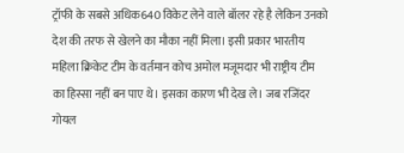ट्रॉफी के सबसे अधिक640 विकेट लेने वाले बॉलर रहे है लेकिन उनको देश की तरफ से खेलने का मौका नहीं मिला। इसी प्रकार भारतीय महिला क्रिकेट टीम के वर्तमान कोच अमोल मजूमदार भी राष्ट्रीय टीम का हिस्सा नहीं बन पाए थे। इसका कारण भी देख ले। जब रजिंदर गोयल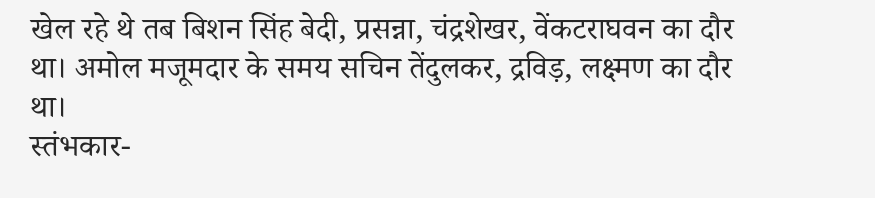खेल रहे थे तब बिशन सिंह बेदी, प्रसन्ना, चंद्रशेखर, वेंकटराघवन का दौर था। अमोल मजूमदार के समय सचिन तेंदुलकर, द्रविड़, लक्ष्मण का दौर था।
स्तंभकार-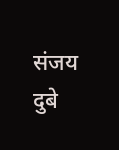संजय दुबे